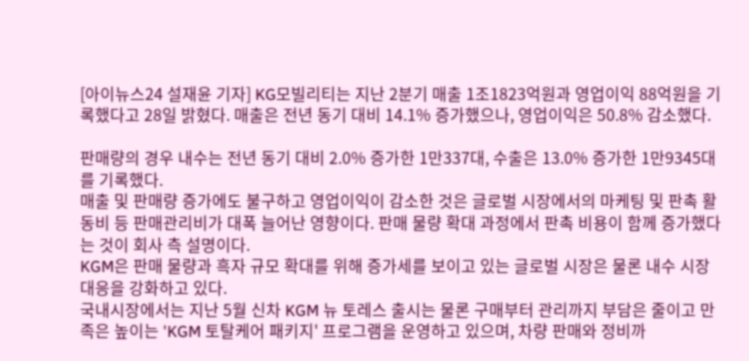[아이뉴스24 설재윤 기자] KG모빌리티는 지난 2분기 매출 1조1823억원과 영업이익 88억원을 기록했다고 28일 밝혔다. 매출은 전년 동기 대비 14.1% 증가했으나, 영업이익은 50.8% 감소했다.

판매량의 경우 내수는 전년 동기 대비 2.0% 증가한 1만337대, 수출은 13.0% 증가한 1만9345대를 기록했다.
매출 및 판매량 증가에도 불구하고 영업이익이 감소한 것은 글로벌 시장에서의 마케팅 및 판촉 활동비 등 판매관리비가 대폭 늘어난 영향이다. 판매 물량 확대 과정에서 판촉 비용이 함께 증가했다는 것이 회사 측 설명이다.
KGM은 판매 물량과 흑자 규모 확대를 위해 증가세를 보이고 있는 글로벌 시장은 물론 내수 시장 대응을 강화하고 있다.
국내시장에서는 지난 5월 신차 KGM 뉴 토레스 출시는 물론 구매부터 관리까지 부담은 줄이고 만족은 높이는 'KGM 토탈케어 패키지' 프로그램을 운영하고 있으며, 차량 판매와 정비까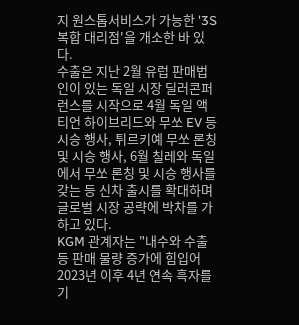지 원스톱서비스가 가능한 '3S 복합 대리점'을 개소한 바 있다.
수출은 지난 2월 유럽 판매법인이 있는 독일 시장 딜러콘퍼런스를 시작으로 4월 독일 액티언 하이브리드와 무쏘 EV 등 시승 행사, 튀르키예 무쏘 론칭 및 시승 행사, 6월 칠레와 독일에서 무쏘 론칭 및 시승 행사를 갖는 등 신차 출시를 확대하며 글로벌 시장 공략에 박차를 가하고 있다.
KGM 관계자는 "내수와 수출 등 판매 물량 증가에 힘입어 2023년 이후 4년 연속 흑자를 기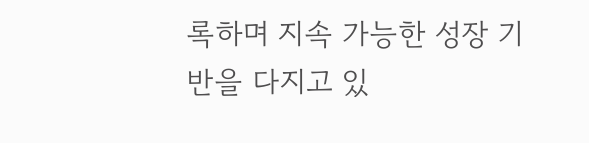록하며 지속 가능한 성장 기반을 다지고 있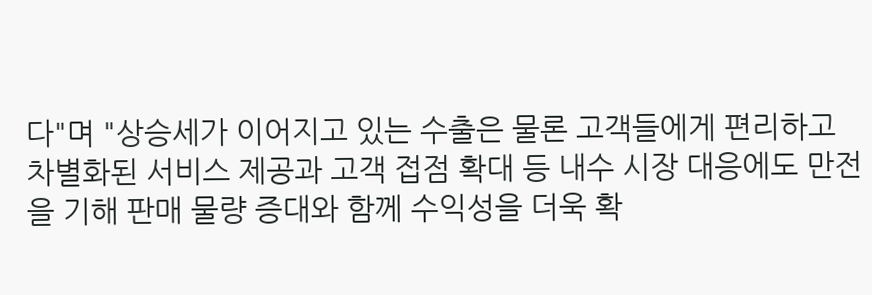다"며 "상승세가 이어지고 있는 수출은 물론 고객들에게 편리하고 차별화된 서비스 제공과 고객 접점 확대 등 내수 시장 대응에도 만전을 기해 판매 물량 증대와 함께 수익성을 더욱 확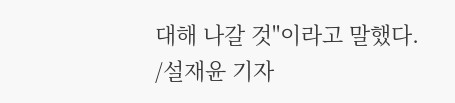대해 나갈 것"이라고 말했다.
/설재윤 기자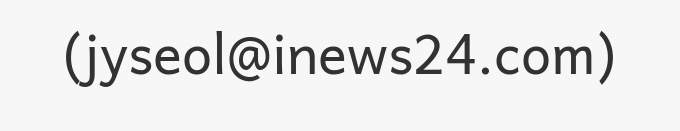(jyseol@inews24.com)